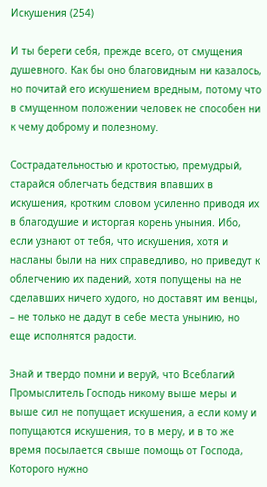Искушения (254)

И ты береги себя, прежде всего, от смущения душевного. Как бы оно благовидным ни казалось, но почитай его искушением вредным, потому что в смущенном положении человек не способен ни к чему доброму и полезному.

Сострадательностью и кротостью, премудрый, старайся облегчать бедствия впавших в искушения, кротким словом усиленно приводя их в благодушие и исторгая корень уныния. Ибо, если узнают от тебя, что искушения, хотя и насланы были на них справедливо, но приведут к облегчению их падений, хотя попущены на не сделавших ничего худого, но доставят им венцы, – не только не дадут в себе места унынию, но еще исполнятся радости.

Знай и твердо помни и веруй, что Всеблагий Промыслитель Господь никому выше меры и выше сил не попущает искушения, а если кому и попущаются искушения, то в меру, и в то же время посылается свыше помощь от Господа, Которого нужно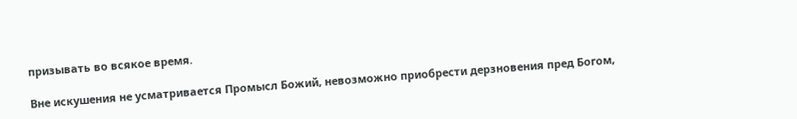призывать во всякое время.

Вне искушения не усматривается Промысл Божий, невозможно приобрести дерзновения пред Богом,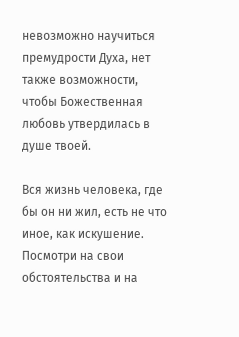невозможно научиться премудрости Духа, нет также возможности, чтобы Божественная любовь утвердилась в душе твоей.

Вся жизнь человека, где бы он ни жил, есть не что иное, как искушение. Посмотри на свои обстоятельства и на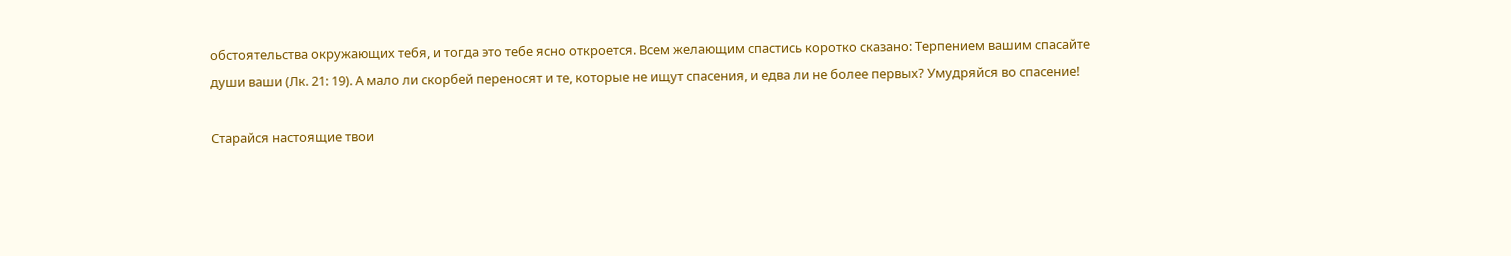обстоятельства окружающих тебя, и тогда это тебе ясно откроется. Всем желающим спастись коротко сказано: Терпением вашим спасайте души ваши (Лк. 21: 19). А мало ли скорбей переносят и те, которые не ищут спасения, и едва ли не более первых? Умудряйся во спасение!

Старайся настоящие твои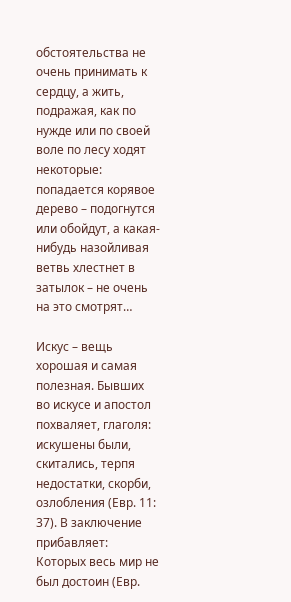обстоятельства не очень принимать к сердцу, а жить, подражая, как по нужде или по своей воле по лесу ходят некоторые: попадается корявое дерево – подогнутся или обойдут, а какая-нибудь назойливая ветвь хлестнет в затылок – не очень на это смотрят…

Искус – вещь хорошая и самая полезная. Бывших во искусе и апостол похваляет, глаголя: искушены были, скитались, терпя недостатки, скорби, озлобления (Евр. 11: 37). В заключение прибавляет: Которых весь мир не был достоин (Евр.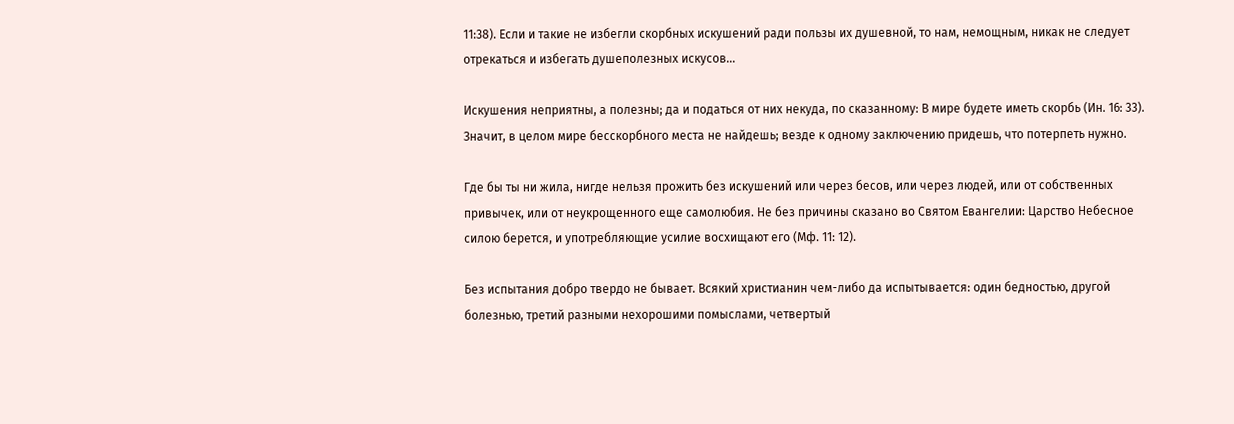11:38). Если и такие не избегли скорбных искушений ради пользы их душевной, то нам, немощным, никак не следует отрекаться и избегать душеполезных искусов…

Искушения неприятны, а полезны; да и податься от них некуда, по сказанному: В мире будете иметь скорбь (Ин. 16: 33). Значит, в целом мире бесскорбного места не найдешь; везде к одному заключению придешь, что потерпеть нужно.

Где бы ты ни жила, нигде нельзя прожить без искушений или через бесов, или через людей, или от собственных привычек, или от неукрощенного еще самолюбия. Не без причины сказано во Святом Евангелии: Царство Небесное силою берется, и употребляющие усилие восхищают его (Мф. 11: 12).

Без испытания добро твердо не бывает. Всякий христианин чем-либо да испытывается: один бедностью, другой болезнью, третий разными нехорошими помыслами, четвертый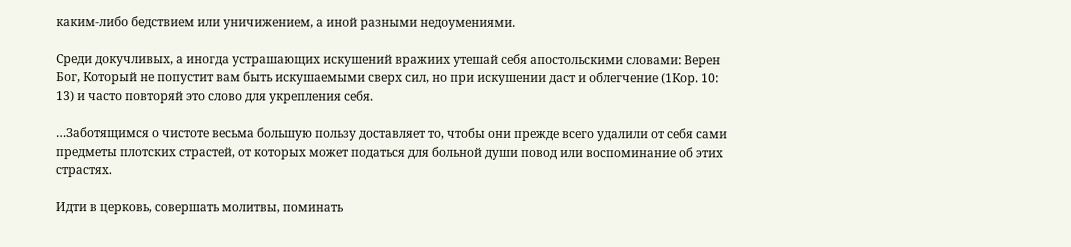каким-либо бедствием или уничижением, а иной разными недоумениями.

Среди докучливых, а иногда устрашающих искушений вражиих утешай себя апостольскими словами: Верен Бог, Который не попустит вам быть искушаемыми сверх сил, но при искушении даст и облегчение (1Кор. 10: 13) и часто повторяй это слово для укрепления себя.

…Заботящимся о чистоте весьма большую пользу доставляет то, чтобы они прежде всего удалили от себя сами предметы плотских страстей, от которых может податься для больной души повод или воспоминание об этих страстях.

Идти в церковь, совершать молитвы, поминать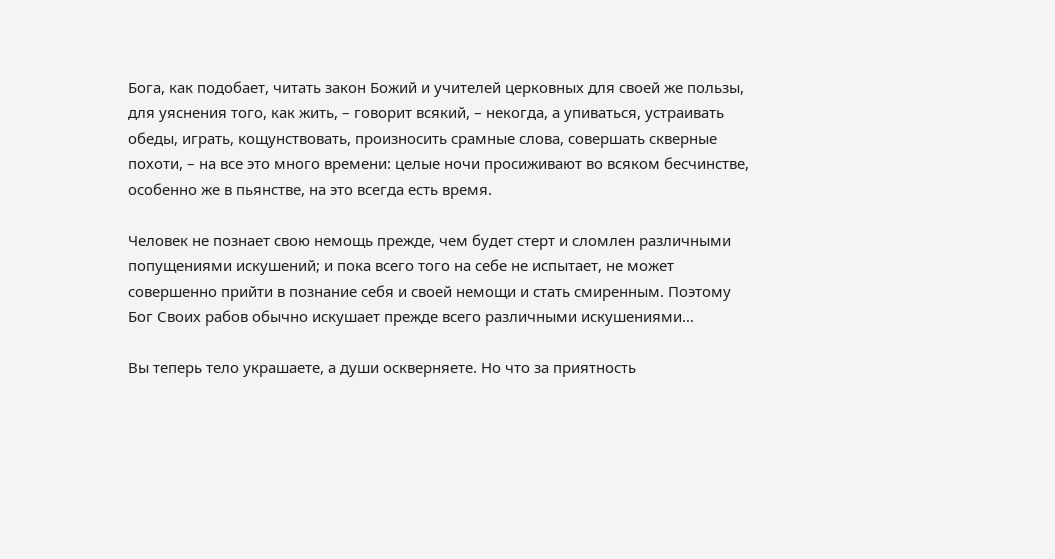Бога, как подобает, читать закон Божий и учителей церковных для своей же пользы, для уяснения того, как жить, – говорит всякий, – некогда, а упиваться, устраивать обеды, играть, кощунствовать, произносить срамные слова, совершать скверные похоти, – на все это много времени: целые ночи просиживают во всяком бесчинстве, особенно же в пьянстве, на это всегда есть время.

Человек не познает свою немощь прежде, чем будет стерт и сломлен различными попущениями искушений; и пока всего того на себе не испытает, не может совершенно прийти в познание себя и своей немощи и стать смиренным. Поэтому Бог Своих рабов обычно искушает прежде всего различными искушениями…

Вы теперь тело украшаете, а души оскверняете. Но что за приятность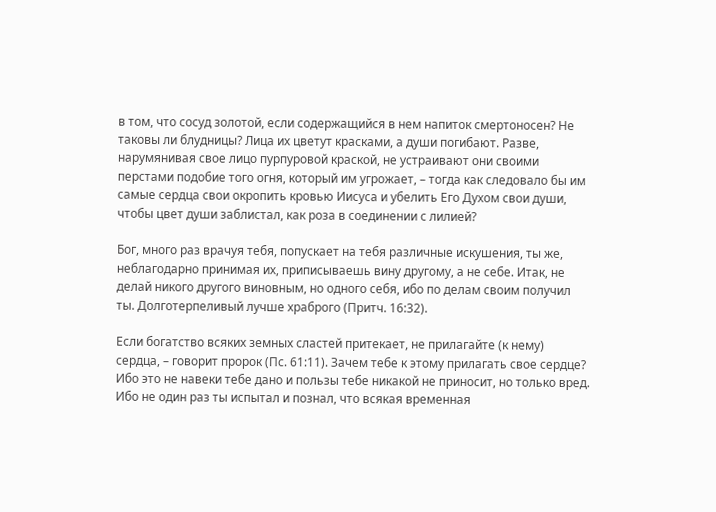в том, что сосуд золотой, если содержащийся в нем напиток смертоносен? Не таковы ли блудницы? Лица их цветут красками, а души погибают. Разве, нарумянивая свое лицо пурпуровой краской, не устраивают они своими перстами подобие того огня, который им угрожает, – тогда как следовало бы им самые сердца свои окропить кровью Иисуса и убелить Его Духом свои души, чтобы цвет души заблистал, как роза в соединении с лилией?

Бог, много раз врачуя тебя, попускает на тебя различные искушения, ты же, неблагодарно принимая их, приписываешь вину другому, а не себе. Итак, не делай никого другого виновным, но одного себя, ибо по делам своим получил ты. Долготерпеливый лучше храброго (Притч. 16:32).

Если богатство всяких земных сластей притекает, не прилагайте (к нему) сердца, – говорит пророк (Пс. 61:11). Зачем тебе к этому прилагать свое сердце? Ибо это не навеки тебе дано и пользы тебе никакой не приносит, но только вред. Ибо не один раз ты испытал и познал, что всякая временная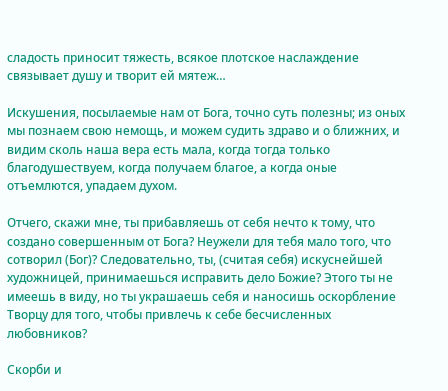сладость приносит тяжесть, всякое плотское наслаждение связывает душу и творит ей мятеж…

Искушения, посылаемые нам от Бога, точно суть полезны; из оных мы познаем свою немощь, и можем судить здраво и о ближних, и видим сколь наша вера есть мала, когда тогда только благодушествуем, когда получаем благое, а когда оные отъемлются, упадаем духом.

Отчего, скажи мне, ты прибавляешь от себя нечто к тому, что создано совершенным от Бога? Неужели для тебя мало того, что сотворил (Бог)? Следовательно, ты, (считая себя) искуснейшей художницей, принимаешься исправить дело Божие? Этого ты не имеешь в виду, но ты украшаешь себя и наносишь оскорбление Творцу для того, чтобы привлечь к себе бесчисленных любовников?

Скорби и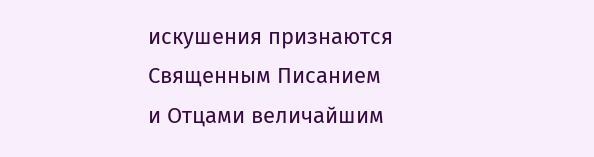искушения признаются Священным Писанием и Отцами величайшим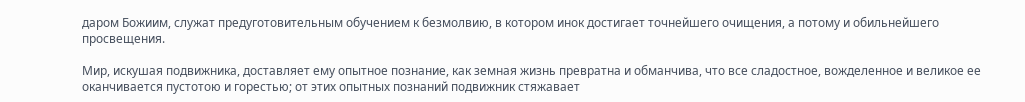даром Божиим, служат предуготовительным обучением к безмолвию, в котором инок достигает точнейшего очищения, а потому и обильнейшего просвещения.

Мир, искушая подвижника, доставляет ему опытное познание, как земная жизнь превратна и обманчива, что все сладостное, вожделенное и великое ее оканчивается пустотою и горестью; от этих опытных познаний подвижник стяжавает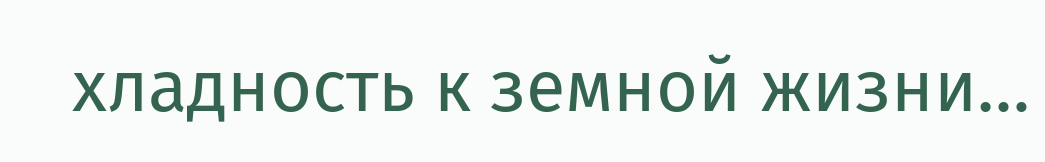хладность к земной жизни…